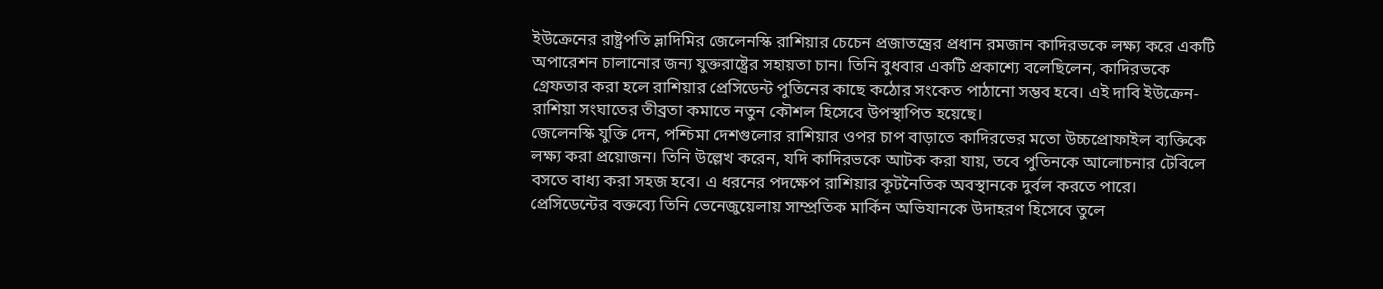ইউক্রেনের রাষ্ট্রপতি ভ্লাদিমির জেলেনস্কি রাশিয়ার চেচেন প্রজাতন্ত্রের প্রধান রমজান কাদিরভকে লক্ষ্য করে একটি অপারেশন চালানোর জন্য যুক্তরাষ্ট্রের সহায়তা চান। তিনি বুধবার একটি প্রকাশ্যে বলেছিলেন, কাদিরভকে গ্রেফতার করা হলে রাশিয়ার প্রেসিডেন্ট পুতিনের কাছে কঠোর সংকেত পাঠানো সম্ভব হবে। এই দাবি ইউক্রেন-রাশিয়া সংঘাতের তীব্রতা কমাতে নতুন কৌশল হিসেবে উপস্থাপিত হয়েছে।
জেলেনস্কি যুক্তি দেন, পশ্চিমা দেশগুলোর রাশিয়ার ওপর চাপ বাড়াতে কাদিরভের মতো উচ্চপ্রোফাইল ব্যক্তিকে লক্ষ্য করা প্রয়োজন। তিনি উল্লেখ করেন, যদি কাদিরভকে আটক করা যায়, তবে পুতিনকে আলোচনার টেবিলে বসতে বাধ্য করা সহজ হবে। এ ধরনের পদক্ষেপ রাশিয়ার কূটনৈতিক অবস্থানকে দুর্বল করতে পারে।
প্রেসিডেন্টের বক্তব্যে তিনি ভেনেজুয়েলায় সাম্প্রতিক মার্কিন অভিযানকে উদাহরণ হিসেবে তুলে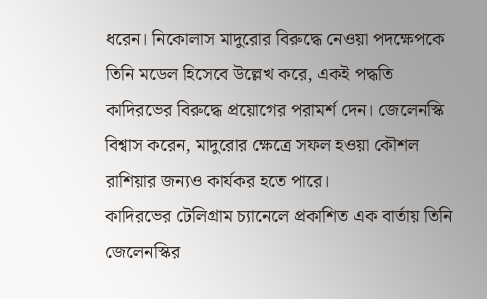ধরেন। নিকোলাস মাদুরোর বিরুদ্ধে নেওয়া পদক্ষেপকে তিনি মডেল হিসেবে উল্লেখ করে, একই পদ্ধতি কাদিরভের বিরুদ্ধে প্রয়োগের পরামর্শ দেন। জেলেনস্কি বিশ্বাস করেন, মাদুরোর ক্ষেত্রে সফল হওয়া কৌশল রাশিয়ার জন্যও কার্যকর হতে পারে।
কাদিরভের টেলিগ্রাম চ্যানেলে প্রকাশিত এক বার্তায় তিনি জেলেনস্কির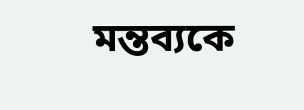মন্তব্যকে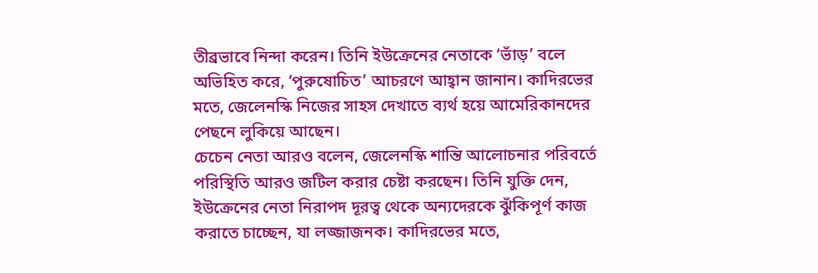তীব্রভাবে নিন্দা করেন। তিনি ইউক্রেনের নেতাকে ‘ভাঁড়’ বলে অভিহিত করে, ‘পুরুষোচিত’ আচরণে আহ্বান জানান। কাদিরভের মতে, জেলেনস্কি নিজের সাহস দেখাতে ব্যর্থ হয়ে আমেরিকানদের পেছনে লুকিয়ে আছেন।
চেচেন নেতা আরও বলেন, জেলেনস্কি শান্তি আলোচনার পরিবর্তে পরিস্থিতি আরও জটিল করার চেষ্টা করছেন। তিনি যুক্তি দেন, ইউক্রেনের নেতা নিরাপদ দূরত্ব থেকে অন্যদেরকে ঝুঁকিপূর্ণ কাজ করাতে চাচ্ছেন, যা লজ্জাজনক। কাদিরভের মতে,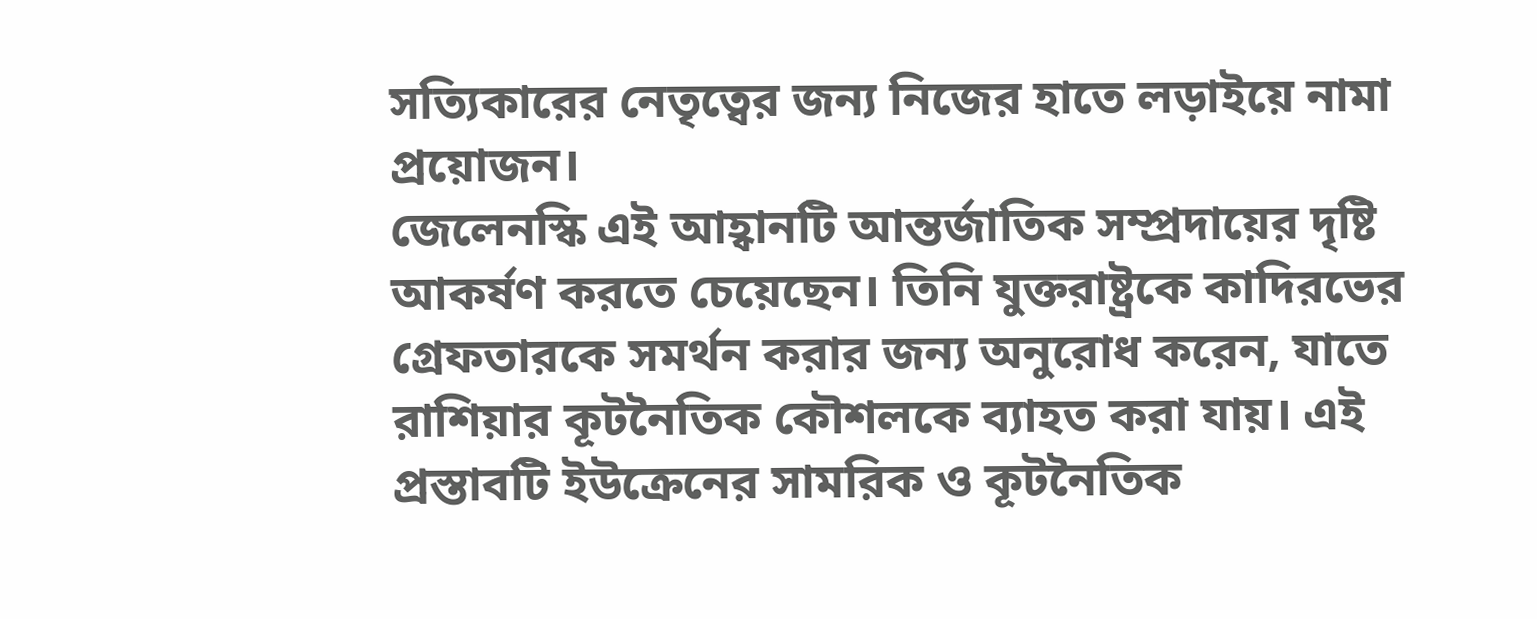সত্যিকারের নেতৃত্বের জন্য নিজের হাতে লড়াইয়ে নামা প্রয়োজন।
জেলেনস্কি এই আহ্বানটি আন্তর্জাতিক সম্প্রদায়ের দৃষ্টি আকর্ষণ করতে চেয়েছেন। তিনি যুক্তরাষ্ট্রকে কাদিরভের গ্রেফতারকে সমর্থন করার জন্য অনুরোধ করেন, যাতে রাশিয়ার কূটনৈতিক কৌশলকে ব্যাহত করা যায়। এই প্রস্তাবটি ইউক্রেনের সামরিক ও কূটনৈতিক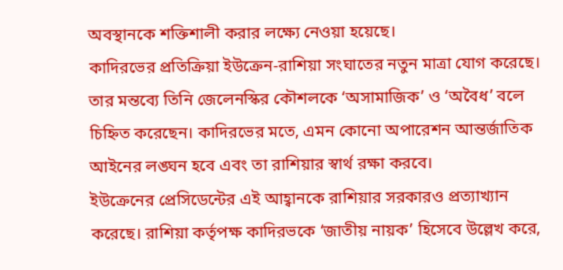অবস্থানকে শক্তিশালী করার লক্ষ্যে নেওয়া হয়েছে।
কাদিরভের প্রতিক্রিয়া ইউক্রেন-রাশিয়া সংঘাতের নতুন মাত্রা যোগ করেছে। তার মন্তব্যে তিনি জেলেনস্কির কৌশলকে ‘অসামাজিক’ ও ‘অবৈধ’ বলে চিহ্নিত করেছেন। কাদিরভের মতে, এমন কোনো অপারেশন আন্তর্জাতিক আইনের লঙ্ঘন হবে এবং তা রাশিয়ার স্বার্থ রক্ষা করবে।
ইউক্রেনের প্রেসিডেন্টের এই আহ্বানকে রাশিয়ার সরকারও প্রত্যাখ্যান করেছে। রাশিয়া কর্তৃপক্ষ কাদিরভকে ‘জাতীয় নায়ক’ হিসেবে উল্লেখ করে,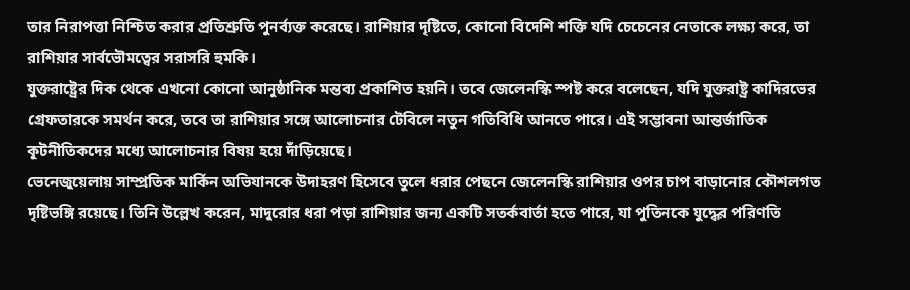তার নিরাপত্তা নিশ্চিত করার প্রতিশ্রুতি পুনর্ব্যক্ত করেছে। রাশিয়ার দৃষ্টিতে, কোনো বিদেশি শক্তি যদি চেচেনের নেতাকে লক্ষ্য করে, তা রাশিয়ার সার্বভৌমত্বের সরাসরি হুমকি।
যুক্তরাষ্ট্রের দিক থেকে এখনো কোনো আনুষ্ঠানিক মন্তব্য প্রকাশিত হয়নি। তবে জেলেনস্কি স্পষ্ট করে বলেছেন, যদি যুক্তরাষ্ট্র কাদিরভের গ্রেফতারকে সমর্থন করে, তবে তা রাশিয়ার সঙ্গে আলোচনার টেবিলে নতুন গতিবিধি আনতে পারে। এই সম্ভাবনা আন্তর্জাতিক কূটনীতিকদের মধ্যে আলোচনার বিষয় হয়ে দাঁড়িয়েছে।
ভেনেজুয়েলায় সাম্প্রতিক মার্কিন অভিযানকে উদাহরণ হিসেবে তুলে ধরার পেছনে জেলেনস্কি রাশিয়ার ওপর চাপ বাড়ানোর কৌশলগত দৃষ্টিভঙ্গি রয়েছে। তিনি উল্লেখ করেন, মাদুরোর ধরা পড়া রাশিয়ার জন্য একটি সতর্কবার্তা হতে পারে, যা পুতিনকে যুদ্ধের পরিণতি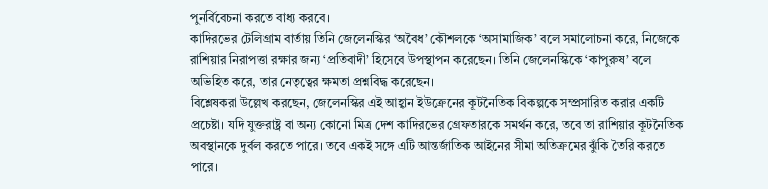পুনর্বিবেচনা করতে বাধ্য করবে।
কাদিরভের টেলিগ্রাম বার্তায় তিনি জেলেনস্কির ‘অবৈধ’ কৌশলকে ‘অসামাজিক’ বলে সমালোচনা করে, নিজেকে রাশিয়ার নিরাপত্তা রক্ষার জন্য ‘প্রতিবাদী’ হিসেবে উপস্থাপন করেছেন। তিনি জেলেনস্কিকে ‘কাপুরুষ’ বলে অভিহিত করে, তার নেতৃত্বের ক্ষমতা প্রশ্নবিদ্ধ করেছেন।
বিশ্লেষকরা উল্লেখ করছেন, জেলেনস্কির এই আহ্বান ইউক্রেনের কূটনৈতিক বিকল্পকে সম্প্রসারিত করার একটি প্রচেষ্টা। যদি যুক্তরাষ্ট্র বা অন্য কোনো মিত্র দেশ কাদিরভের গ্রেফতারকে সমর্থন করে, তবে তা রাশিয়ার কূটনৈতিক অবস্থানকে দুর্বল করতে পারে। তবে একই সঙ্গে এটি আন্তর্জাতিক আইনের সীমা অতিক্রমের ঝুঁকি তৈরি করতে পারে।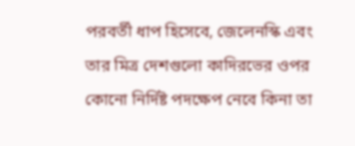পরবর্তী ধাপ হিসেবে, জেলেনস্কি এবং তার মিত্র দেশগুলো কাদিরভের ওপর কোনো নির্দিষ্ট পদক্ষেপ নেবে কিনা তা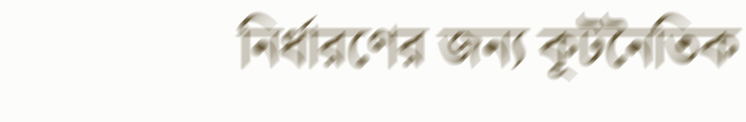নির্ধারণের জন্য কূটনৈতিক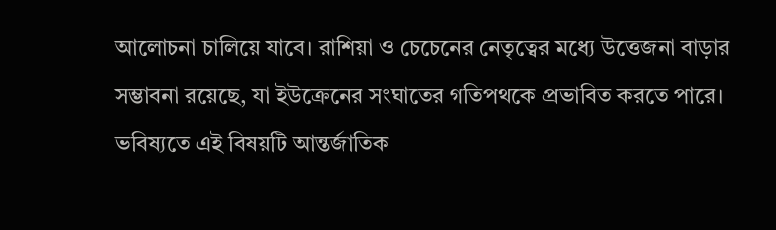আলোচনা চালিয়ে যাবে। রাশিয়া ও চেচেনের নেতৃত্বের মধ্যে উত্তেজনা বাড়ার সম্ভাবনা রয়েছে, যা ইউক্রেনের সংঘাতের গতিপথকে প্রভাবিত করতে পারে। ভবিষ্যতে এই বিষয়টি আন্তর্জাতিক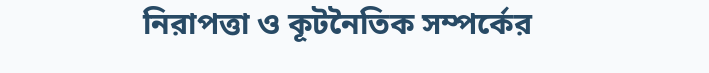নিরাপত্তা ও কূটনৈতিক সম্পর্কের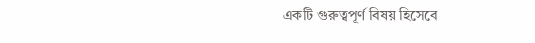একটি গুরুত্বপূর্ণ বিষয় হিসেবে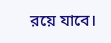রয়ে যাবে।